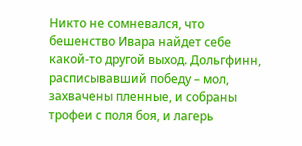Никто не сомневался, что бешенство Ивара найдет себе какой-то другой выход. Дольгфинн, расписывавший победу – мол, захвачены пленные, и собраны трофеи с поля боя, и лагерь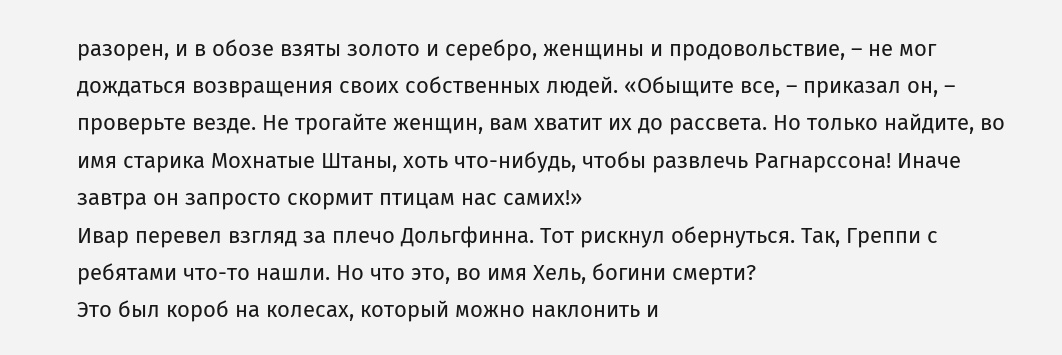разорен, и в обозе взяты золото и серебро, женщины и продовольствие, – не мог дождаться возвращения своих собственных людей. «Обыщите все, – приказал он, – проверьте везде. Не трогайте женщин, вам хватит их до рассвета. Но только найдите, во имя старика Мохнатые Штаны, хоть что-нибудь, чтобы развлечь Рагнарссона! Иначе завтра он запросто скормит птицам нас самих!»
Ивар перевел взгляд за плечо Дольгфинна. Тот рискнул обернуться. Так, Греппи с ребятами что-то нашли. Но что это, во имя Хель, богини смерти?
Это был короб на колесах, который можно наклонить и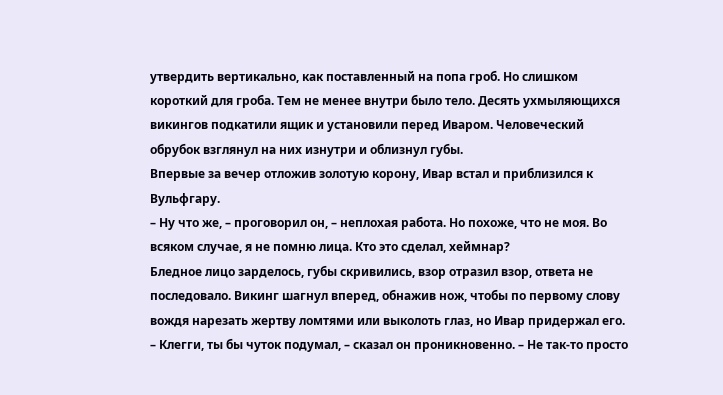утвердить вертикально, как поставленный на попа гроб. Но слишком короткий для гроба. Тем не менее внутри было тело. Десять ухмыляющихся викингов подкатили ящик и установили перед Иваром. Человеческий обрубок взглянул на них изнутри и облизнул губы.
Впервые за вечер отложив золотую корону, Ивар встал и приблизился к Вульфгару.
– Ну что же, – проговорил он, – неплохая работа. Но похоже, что не моя. Во всяком случае, я не помню лица. Кто это сделал, хеймнар?
Бледное лицо зарделось, губы скривились, взор отразил взор, ответа не последовало. Викинг шагнул вперед, обнажив нож, чтобы по первому слову вождя нарезать жертву ломтями или выколоть глаз, но Ивар придержал его.
– Клегги, ты бы чуток подумал, – сказал он проникновенно. – Не так-то просто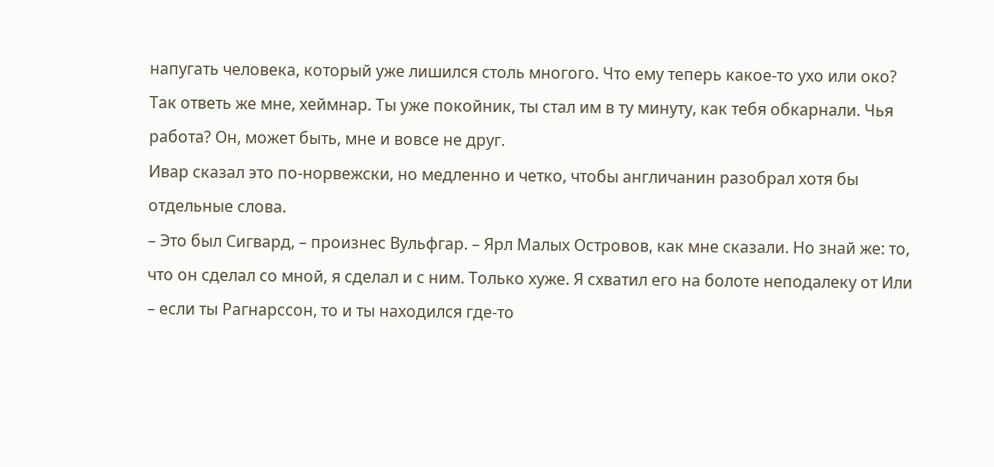напугать человека, который уже лишился столь многого. Что ему теперь какое-то ухо или око? Так ответь же мне, хеймнар. Ты уже покойник, ты стал им в ту минуту, как тебя обкарнали. Чья работа? Он, может быть, мне и вовсе не друг.
Ивар сказал это по-норвежски, но медленно и четко, чтобы англичанин разобрал хотя бы отдельные слова.
– Это был Сигвард, – произнес Вульфгар. – Ярл Малых Островов, как мне сказали. Но знай же: то, что он сделал со мной, я сделал и с ним. Только хуже. Я схватил его на болоте неподалеку от Или – если ты Рагнарссон, то и ты находился где-то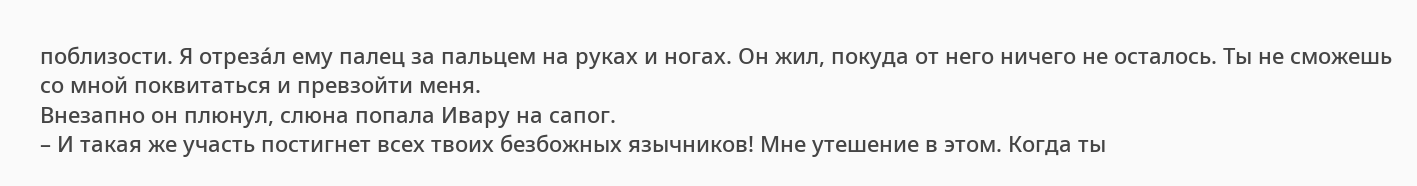поблизости. Я отреза́л ему палец за пальцем на руках и ногах. Он жил, покуда от него ничего не осталось. Ты не сможешь со мной поквитаться и превзойти меня.
Внезапно он плюнул, слюна попала Ивару на сапог.
– И такая же участь постигнет всех твоих безбожных язычников! Мне утешение в этом. Когда ты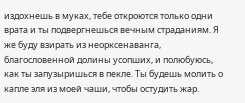издохнешь в муках, тебе откроются только одни врата и ты подвергнешься вечным страданиям. Я же буду взирать из неорксенаванга, благословенной долины усопших, и полюбуюсь, как ты запузыришься в пекле. Ты будешь молить о капле эля из моей чаши, чтобы остудить жар.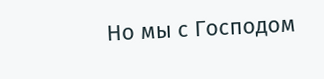Но мы с Господом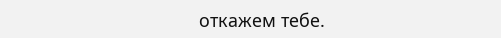откажем тебе.